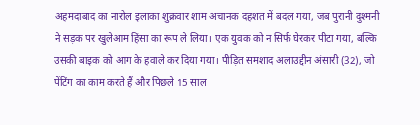अहमदाबाद का नारोल इलाका शुक्रवार शाम अचानक दहशत में बदल गया, जब पुरानी दुश्मनी ने सड़क पर खुलेआम हिंसा का रूप ले लिया। एक युवक को न सिर्फ घेरकर पीटा गया, बल्कि उसकी बाइक को आग के हवाले कर दिया गया। पीड़ित समशाद अलाउद्दीन अंसारी (32), जो पेंटिंग का काम करते हैं और पिछले 15 साल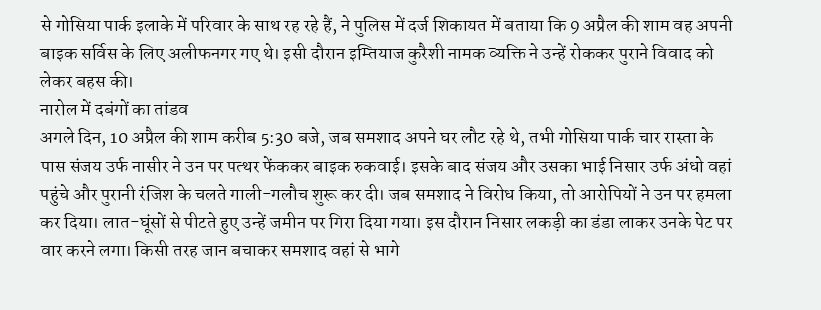से गोसिया पार्क इलाके में परिवार के साथ रह रहे हैं, ने पुलिस में दर्ज शिकायत में बताया कि 9 अप्रैल की शाम वह अपनी बाइक सर्विस के लिए अलीफनगर गए थे। इसी दौरान इम्तियाज कुरैशी नामक व्यक्ति ने उन्हें रोककर पुराने विवाद को लेकर बहस की।
नारोल में दबंगों का तांडव
अगले दिन, 10 अप्रैल की शाम करीब 5:30 बजे, जब समशाद अपने घर लौट रहे थे, तभी गोसिया पार्क चार रास्ता के पास संजय उर्फ नासीर ने उन पर पत्थर फेंककर बाइक रुकवाई। इसके बाद संजय और उसका भाई निसार उर्फ अंधो वहां पहुंचे और पुरानी रंजिश के चलते गाली-गलौच शुरू कर दी। जब समशाद ने विरोध किया, तो आरोपियों ने उन पर हमला कर दिया। लात-घूंसों से पीटते हुए उन्हें जमीन पर गिरा दिया गया। इस दौरान निसार लकड़ी का डंडा लाकर उनके पेट पर वार करने लगा। किसी तरह जान बचाकर समशाद वहां से भागे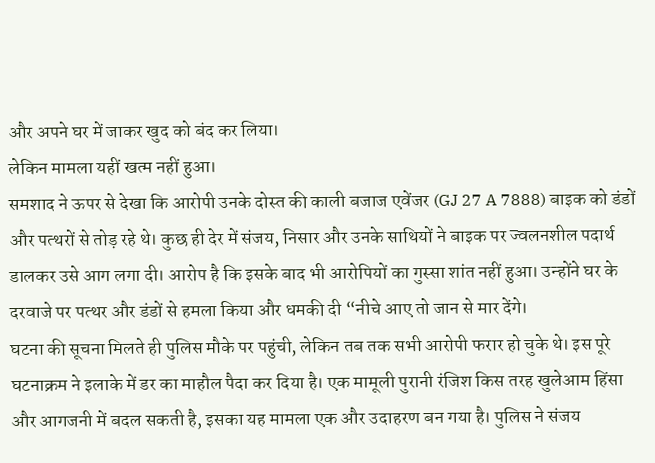और अपने घर में जाकर खुद को बंद कर लिया।
लेकिन मामला यहीं खत्म नहीं हुआ।
समशाद ने ऊपर से देखा कि आरोपी उनके दोस्त की काली बजाज एवेंजर (GJ 27 A 7888) बाइक को डंडों और पत्थरों से तोड़ रहे थे। कुछ ही देर में संजय, निसार और उनके साथियों ने बाइक पर ज्वलनशील पदार्थ डालकर उसे आग लगा दी। आरोप है कि इसके बाद भी आरोपियों का गुस्सा शांत नहीं हुआ। उन्होंने घर के दरवाजे पर पत्थर और डंडों से हमला किया और धमकी दी “नीचे आए तो जान से मार देंगे।
घटना की सूचना मिलते ही पुलिस मौके पर पहुंची, लेकिन तब तक सभी आरोपी फरार हो चुके थे। इस पूरे घटनाक्रम ने इलाके में डर का माहौल पैदा कर दिया है। एक मामूली पुरानी रंजिश किस तरह खुलेआम हिंसा और आगजनी में बदल सकती है, इसका यह मामला एक और उदाहरण बन गया है। पुलिस ने संजय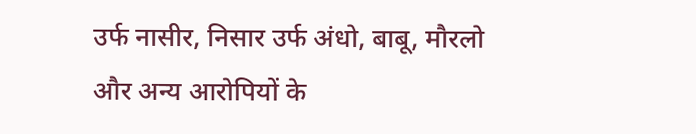उर्फ नासीर, निसार उर्फ अंधो, बाबू, मौरलो और अन्य आरोपियों के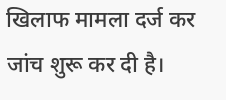खिलाफ मामला दर्ज कर जांच शुरू कर दी है।